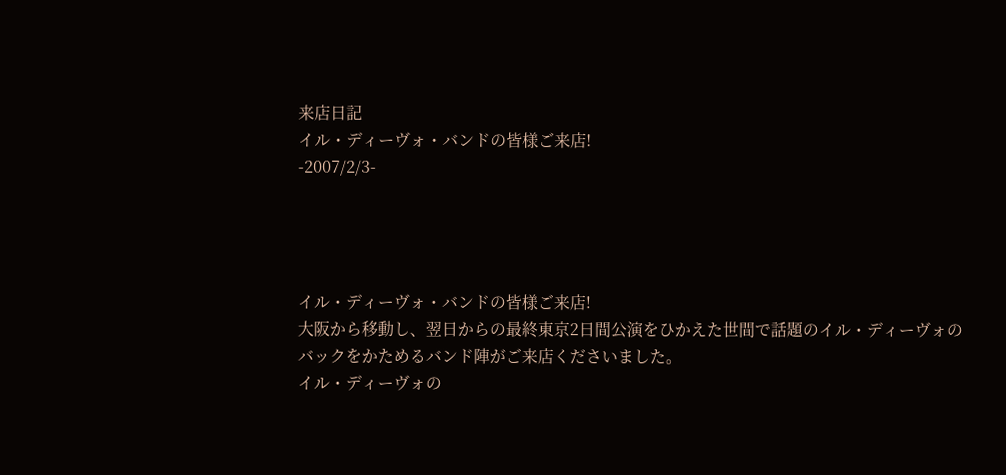来店日記
イル・ディーヴォ・バンドの皆様ご来店!
-2007/2/3-




イル・ディーヴォ・バンドの皆様ご来店!
大阪から移動し、翌日からの最終東京2日間公演をひかえた世間で話題のイル・ディーヴォのバックをかためるバンド陣がご来店くださいました。
イル・ディーヴォの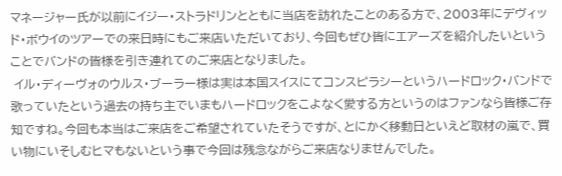マネージャー氏が以前にイジー・ストラドリンとともに当店を訪れたことのある方で、2003年にデヴィッド・ボウイのツアーでの来日時にもご来店いただいており、今回もぜひ皆にエアーズを紹介したいということでバンドの皆様を引き連れてのご来店となりました。
 イル・ディーヴォのウルス・ブーラー様は実は本国スイスにてコンスピラシーというハードロック・バンドで歌っていたという過去の持ち主でいまもハードロックをこよなく愛する方というのはファンなら皆様ご存知ですね。今回も本当はご来店をご希望されていたそうですが、とにかく移動日といえど取材の嵐で、買い物にいそしむヒマもないという事で今回は残念ながらご来店なりませんでした。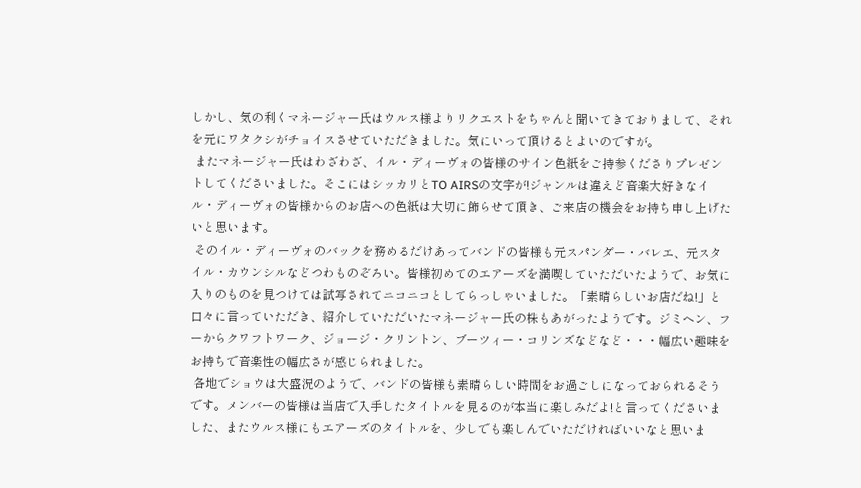しかし、気の利くマネージャー氏はウルス様よりリクエストをちゃんと聞いてきておりまして、それを元にワタクシがチョイスさせていただきました。気にいって頂けるとよいのですが。
 またマネージャー氏はわざわざ、イル・ディーヴォの皆様のサイン色紙をご持参くださりプレゼントしてくださいました。そこにはシッカリとTO AIRSの文字が!ジャンルは違えど音楽大好きなイル・ディーヴォの皆様からのお店への色紙は大切に飾らせて頂き、ご来店の機会をお持ち申し上げたいと思います。
 そのイル・ディーヴォのバックを務めるだけあってバンドの皆様も元スパンダー・バレエ、元スタイル・カウンシルなどつわものぞろい。皆様初めてのエアーズを満喫していただいたようで、お気に入りのものを見つけては試写されてニコニコとしてらっしゃいました。「素晴らしいお店だね!」と口々に言っていただき、紹介していただいたマネージャー氏の株もあがったようです。ジミヘン、フーからクワフトワーク、ジョージ・クリントン、ブーツィー・コリンズなどなど・・・幅広い趣味をお持ちで音楽性の幅広さが感じられました。
 各地でショウは大盛況のようで、バンドの皆様も素晴らしい時間をお過ごしになっておられるそうです。メンバーの皆様は当店で入手したタイトルを見るのが本当に楽しみだよ!と言ってくださいました、またウルス様にもエアーズのタイトルを、少しでも楽しんでいただければいいなと思いま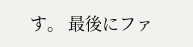す。 最後にファ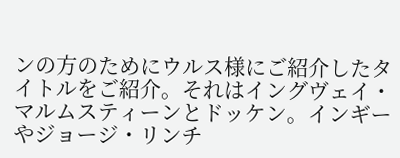ンの方のためにウルス様にご紹介したタイトルをご紹介。それはイングヴェイ・マルムスティーンとドッケン。インギーやジョージ・リンチ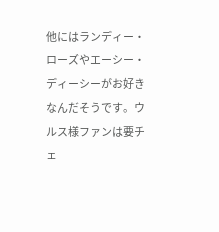他にはランディー・ローズやエーシー・ディーシーがお好きなんだそうです。ウルス様ファンは要チェ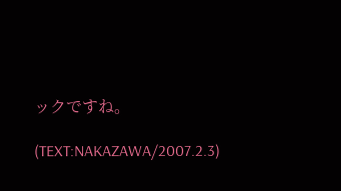ックですね。

(TEXT:NAKAZAWA/2007.2.3)